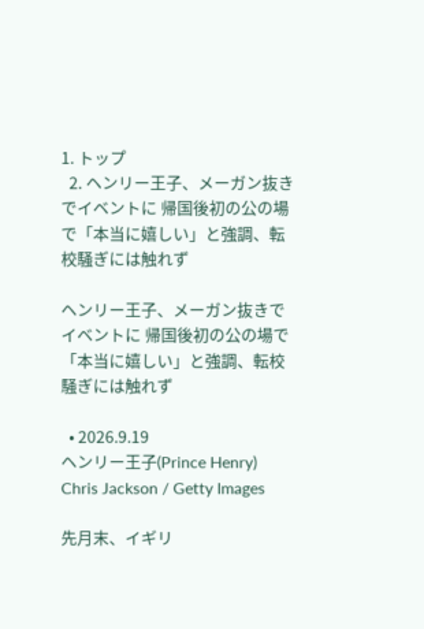1. トップ
  2. ヘンリー王子、メーガン抜きでイベントに 帰国後初の公の場で「本当に嬉しい」と強調、転校騒ぎには触れず

ヘンリー王子、メーガン抜きでイベントに 帰国後初の公の場で「本当に嬉しい」と強調、転校騒ぎには触れず

  • 2026.9.19
ヘンリー王子(Prince Henry) Chris Jackson / Getty Images

先月末、イギリ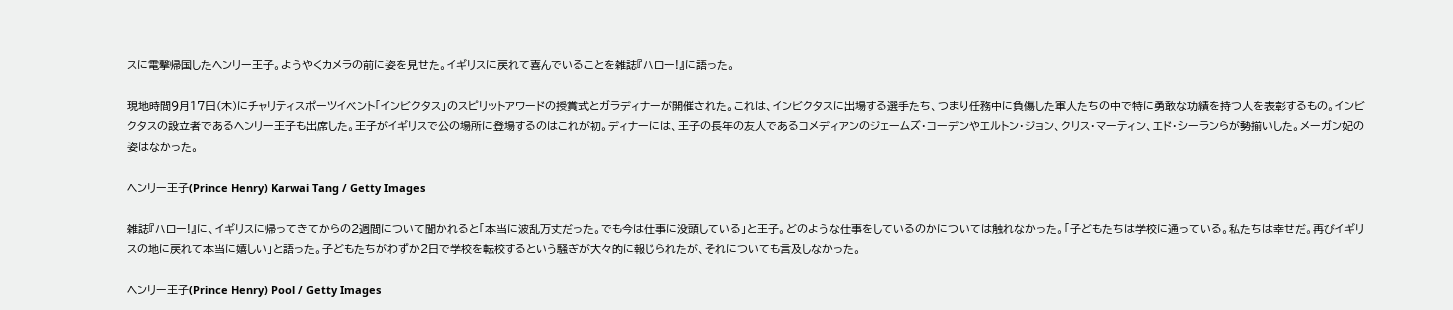スに電撃帰国したヘンリー王子。ようやくカメラの前に姿を見せた。イギリスに戻れて喜んでいることを雑誌『ハロー!』に語った。

現地時間9月17日(木)にチャリティスポーツイベント「インビクタス」のスピリットアワードの授賞式とガラディナーが開催された。これは、インビクタスに出場する選手たち、つまり任務中に負傷した軍人たちの中で特に勇敢な功績を持つ人を表彰するもの。インビクタスの設立者であるヘンリー王子も出席した。王子がイギリスで公の場所に登場するのはこれが初。ディナーには、王子の長年の友人であるコメディアンのジェームズ・コーデンやエルトン・ジョン、クリス・マーティン、エド・シーランらが勢揃いした。メーガン妃の姿はなかった。

ヘンリー王子(Prince Henry) Karwai Tang / Getty Images

雑誌『ハロー!』に、イギリスに帰ってきてからの2週間について聞かれると「本当に波乱万丈だった。でも今は仕事に没頭している」と王子。どのような仕事をしているのかについては触れなかった。「子どもたちは学校に通っている。私たちは幸せだ。再びイギリスの地に戻れて本当に嬉しい」と語った。子どもたちがわずか2日で学校を転校するという騒ぎが大々的に報じられたが、それについても言及しなかった。

ヘンリー王子(Prince Henry) Pool / Getty Images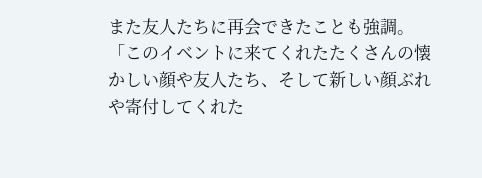また友人たちに再会できたことも強調。「このイベントに来てくれたたくさんの懐かしい顔や友人たち、そして新しい顔ぶれや寄付してくれた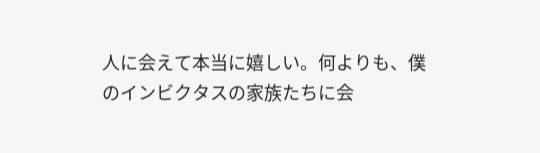人に会えて本当に嬉しい。何よりも、僕のインビクタスの家族たちに会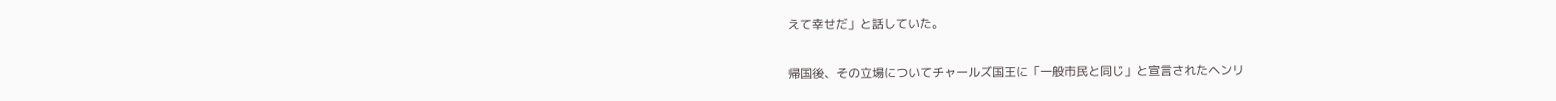えて幸せだ」と話していた。

帰国後、その立場についてチャールズ国王に「一般市民と同じ」と宣言されたヘンリ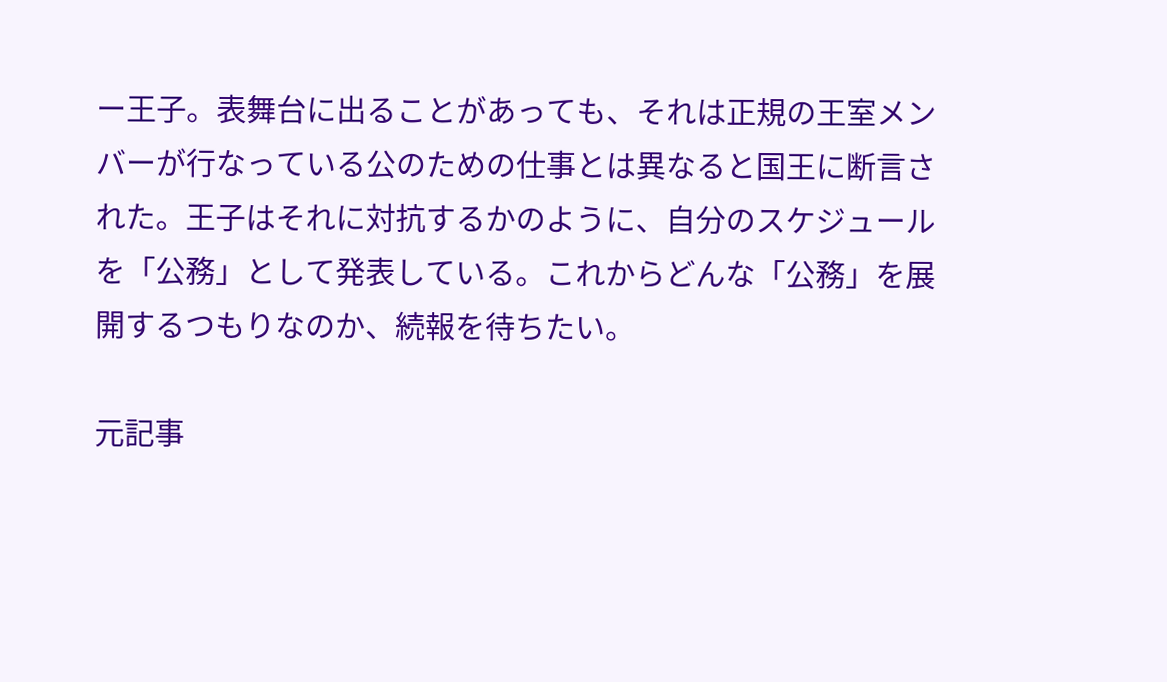ー王子。表舞台に出ることがあっても、それは正規の王室メンバーが行なっている公のための仕事とは異なると国王に断言された。王子はそれに対抗するかのように、自分のスケジュールを「公務」として発表している。これからどんな「公務」を展開するつもりなのか、続報を待ちたい。

元記事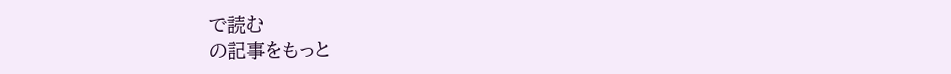で読む
の記事をもっと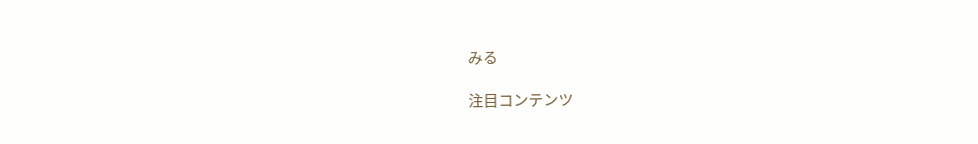みる

注目コンテンツ